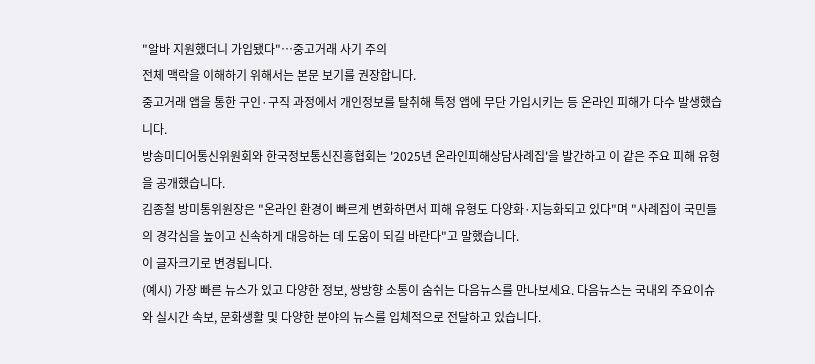"알바 지원했더니 가입됐다"…중고거래 사기 주의
전체 맥락을 이해하기 위해서는 본문 보기를 권장합니다.
중고거래 앱을 통한 구인·구직 과정에서 개인정보를 탈취해 특정 앱에 무단 가입시키는 등 온라인 피해가 다수 발생했습니다.
방송미디어통신위원회와 한국정보통신진흥협회는 '2025년 온라인피해상담사례집'을 발간하고 이 같은 주요 피해 유형을 공개했습니다.
김종철 방미통위원장은 "온라인 환경이 빠르게 변화하면서 피해 유형도 다양화·지능화되고 있다"며 "사례집이 국민들의 경각심을 높이고 신속하게 대응하는 데 도움이 되길 바란다"고 말했습니다.
이 글자크기로 변경됩니다.
(예시) 가장 빠른 뉴스가 있고 다양한 정보, 쌍방향 소통이 숨쉬는 다음뉴스를 만나보세요. 다음뉴스는 국내외 주요이슈와 실시간 속보, 문화생활 및 다양한 분야의 뉴스를 입체적으로 전달하고 있습니다.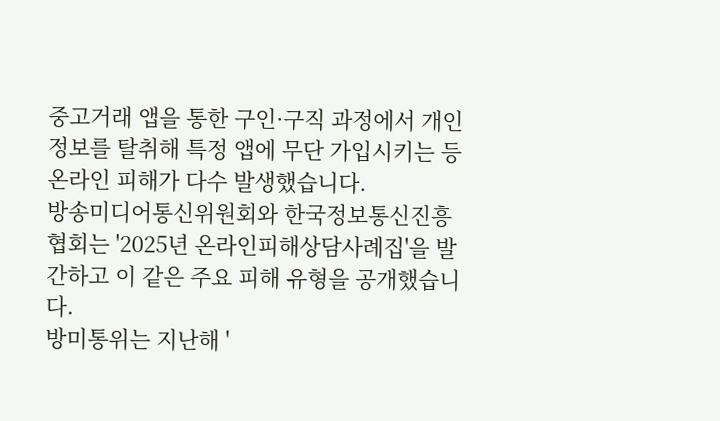중고거래 앱을 통한 구인·구직 과정에서 개인정보를 탈취해 특정 앱에 무단 가입시키는 등 온라인 피해가 다수 발생했습니다.
방송미디어통신위원회와 한국정보통신진흥협회는 '2025년 온라인피해상담사례집'을 발간하고 이 같은 주요 피해 유형을 공개했습니다.
방미통위는 지난해 '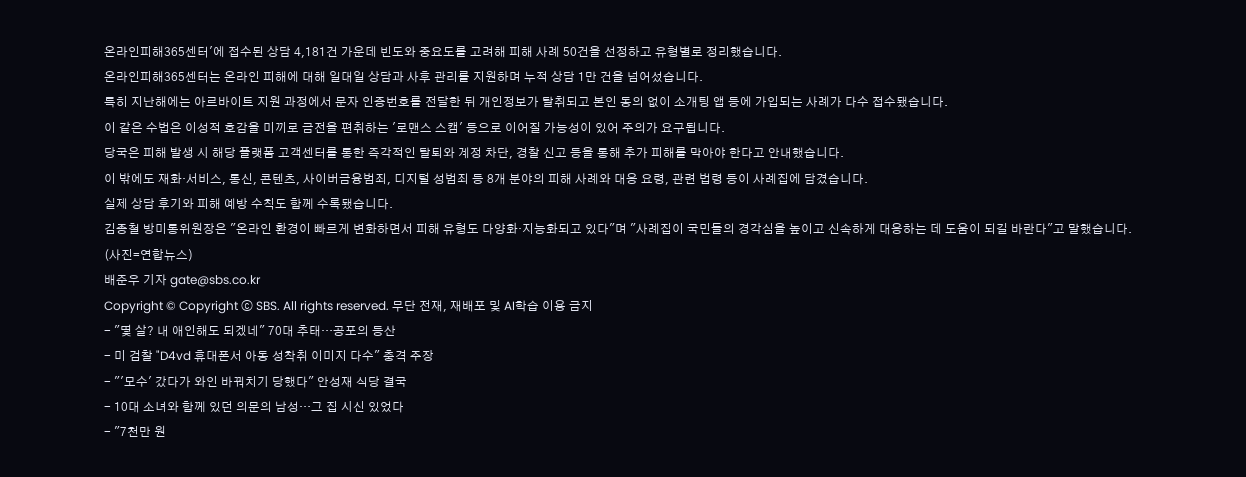온라인피해365센터'에 접수된 상담 4,181건 가운데 빈도와 중요도를 고려해 피해 사례 50건을 선정하고 유형별로 정리했습니다.
온라인피해365센터는 온라인 피해에 대해 일대일 상담과 사후 관리를 지원하며 누적 상담 1만 건을 넘어섰습니다.
특히 지난해에는 아르바이트 지원 과정에서 문자 인증번호를 전달한 뒤 개인정보가 탈취되고 본인 동의 없이 소개팅 앱 등에 가입되는 사례가 다수 접수됐습니다.
이 같은 수법은 이성적 호감을 미끼로 금전을 편취하는 '로맨스 스캠' 등으로 이어질 가능성이 있어 주의가 요구됩니다.
당국은 피해 발생 시 해당 플랫폼 고객센터를 통한 즉각적인 탈퇴와 계정 차단, 경찰 신고 등을 통해 추가 피해를 막아야 한다고 안내했습니다.
이 밖에도 재화·서비스, 통신, 콘텐츠, 사이버금융범죄, 디지털 성범죄 등 8개 분야의 피해 사례와 대응 요령, 관련 법령 등이 사례집에 담겼습니다.
실제 상담 후기와 피해 예방 수칙도 함께 수록됐습니다.
김종철 방미통위원장은 "온라인 환경이 빠르게 변화하면서 피해 유형도 다양화·지능화되고 있다"며 "사례집이 국민들의 경각심을 높이고 신속하게 대응하는 데 도움이 되길 바란다"고 말했습니다.
(사진=연합뉴스)
배준우 기자 gate@sbs.co.kr
Copyright © Copyright ⓒ SBS. All rights reserved. 무단 전재, 재배포 및 AI학습 이용 금지
- "몇 살? 내 애인해도 되겠네" 70대 추태…공포의 등산
- 미 검찰 "D4vd 휴대폰서 아동 성착취 이미지 다수" 충격 주장
- "'모수' 갔다가 와인 바꿔치기 당했다" 안성재 식당 결국
- 10대 소녀와 함께 있던 의문의 남성…그 집 시신 있었다
- "7천만 원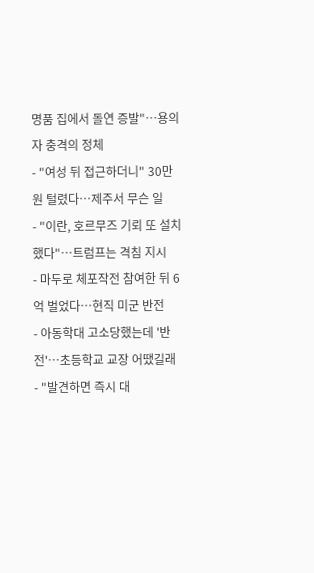명품 집에서 돌연 증발"…용의자 충격의 정체
- "여성 뒤 접근하더니" 30만 원 털렸다…제주서 무슨 일
- "이란, 호르무즈 기뢰 또 설치했다"…트럼프는 격침 지시
- 마두로 체포작전 참여한 뒤 6억 벌었다…현직 미군 반전
- 아동학대 고소당했는데 '반전'…초등학교 교장 어땠길래
- "발견하면 즉시 대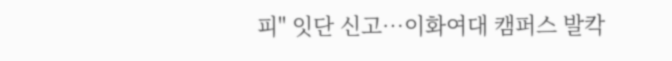피" 잇단 신고…이화여대 캠퍼스 발칵